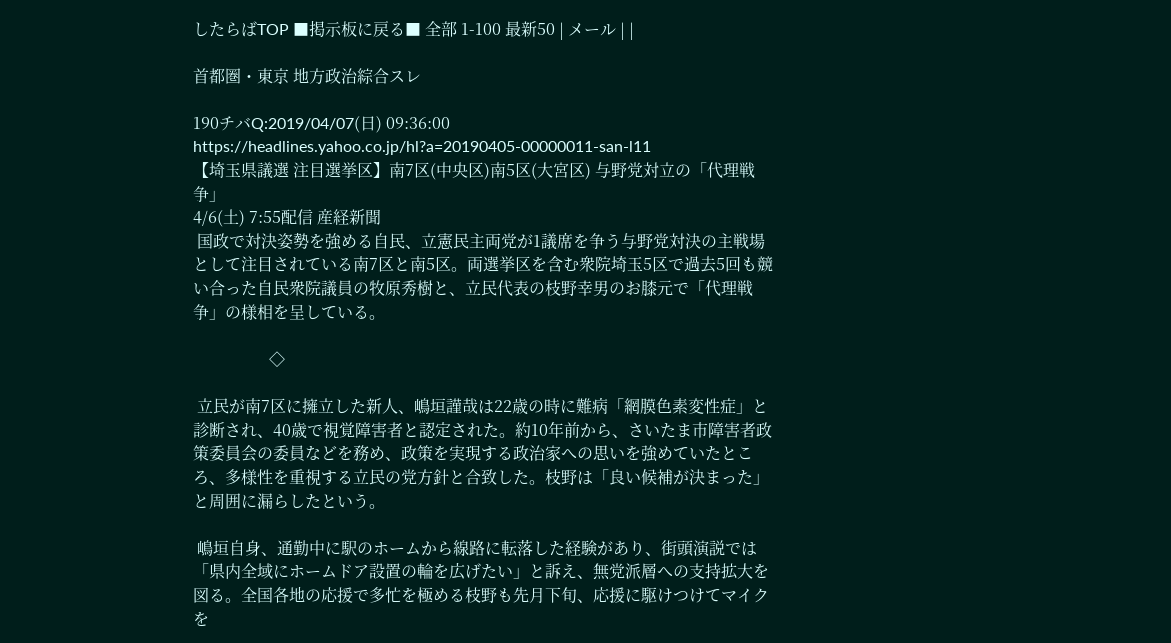したらばTOP ■掲示板に戻る■ 全部 1-100 最新50 | メール | |

首都圏・東京 地方政治綜合スレ

190チバQ:2019/04/07(日) 09:36:00
https://headlines.yahoo.co.jp/hl?a=20190405-00000011-san-l11
【埼玉県議選 注目選挙区】南7区(中央区)南5区(大宮区) 与野党対立の「代理戦争」
4/6(土) 7:55配信 産経新聞
 国政で対決姿勢を強める自民、立憲民主両党が1議席を争う与野党対決の主戦場として注目されている南7区と南5区。両選挙区を含む衆院埼玉5区で過去5回も競い合った自民衆院議員の牧原秀樹と、立民代表の枝野幸男のお膝元で「代理戦争」の様相を呈している。

                   ◇

 立民が南7区に擁立した新人、嶋垣謹哉は22歳の時に難病「網膜色素変性症」と診断され、40歳で視覚障害者と認定された。約10年前から、さいたま市障害者政策委員会の委員などを務め、政策を実現する政治家への思いを強めていたところ、多様性を重視する立民の党方針と合致した。枝野は「良い候補が決まった」と周囲に漏らしたという。

 嶋垣自身、通勤中に駅のホームから線路に転落した経験があり、街頭演説では「県内全域にホームドア設置の輪を広げたい」と訴え、無党派層への支持拡大を図る。全国各地の応援で多忙を極める枝野も先月下旬、応援に駆けつけてマイクを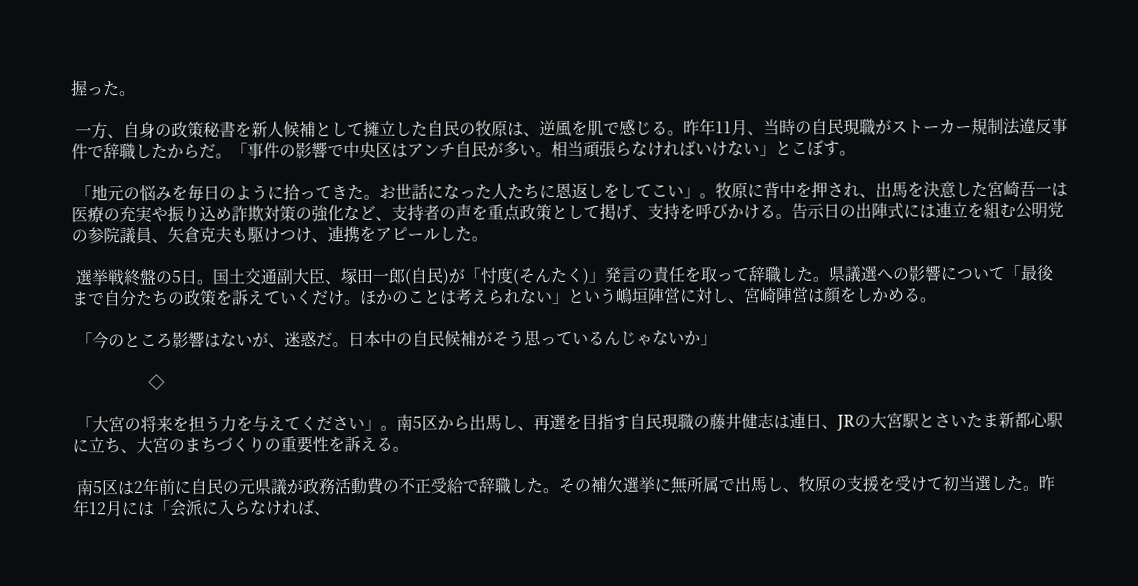握った。

 一方、自身の政策秘書を新人候補として擁立した自民の牧原は、逆風を肌で感じる。昨年11月、当時の自民現職がストーカー規制法違反事件で辞職したからだ。「事件の影響で中央区はアンチ自民が多い。相当頑張らなければいけない」とこぼす。

 「地元の悩みを毎日のように拾ってきた。お世話になった人たちに恩返しをしてこい」。牧原に背中を押され、出馬を決意した宮崎吾一は医療の充実や振り込め詐欺対策の強化など、支持者の声を重点政策として掲げ、支持を呼びかける。告示日の出陣式には連立を組む公明党の参院議員、矢倉克夫も駆けつけ、連携をアピールした。

 選挙戦終盤の5日。国土交通副大臣、塚田一郎(自民)が「忖度(そんたく)」発言の責任を取って辞職した。県議選への影響について「最後まで自分たちの政策を訴えていくだけ。ほかのことは考えられない」という嶋垣陣営に対し、宮崎陣営は顔をしかめる。

 「今のところ影響はないが、迷惑だ。日本中の自民候補がそう思っているんじゃないか」

                   ◇

 「大宮の将来を担う力を与えてください」。南5区から出馬し、再選を目指す自民現職の藤井健志は連日、JRの大宮駅とさいたま新都心駅に立ち、大宮のまちづくりの重要性を訴える。

 南5区は2年前に自民の元県議が政務活動費の不正受給で辞職した。その補欠選挙に無所属で出馬し、牧原の支援を受けて初当選した。昨年12月には「会派に入らなければ、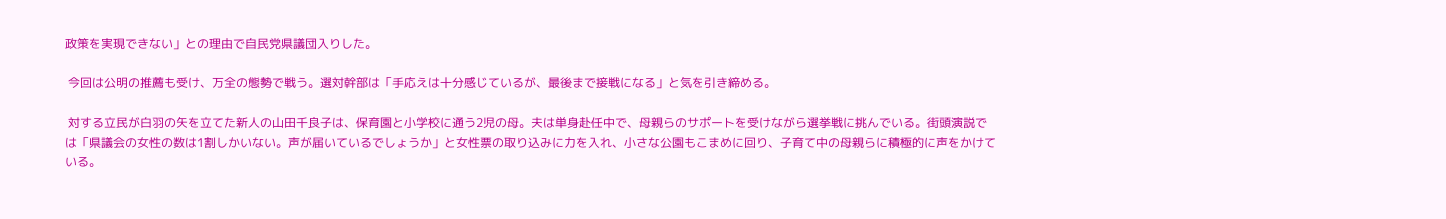政策を実現できない」との理由で自民党県議団入りした。

 今回は公明の推薦も受け、万全の態勢で戦う。選対幹部は「手応えは十分感じているが、最後まで接戦になる」と気を引き締める。

 対する立民が白羽の矢を立てた新人の山田千良子は、保育園と小学校に通う2児の母。夫は単身赴任中で、母親らのサポートを受けながら選挙戦に挑んでいる。街頭演説では「県議会の女性の数は1割しかいない。声が届いているでしょうか」と女性票の取り込みに力を入れ、小さな公園もこまめに回り、子育て中の母親らに積極的に声をかけている。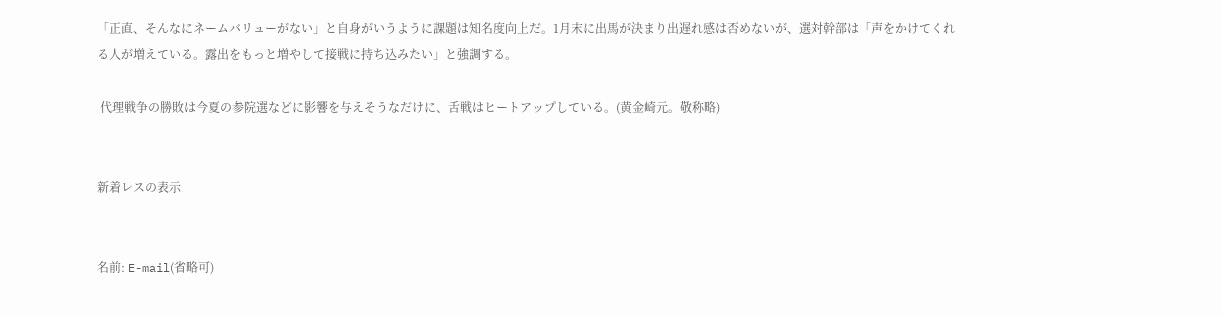「正直、そんなにネームバリューがない」と自身がいうように課題は知名度向上だ。1月末に出馬が決まり出遅れ感は否めないが、選対幹部は「声をかけてくれる人が増えている。露出をもっと増やして接戦に持ち込みたい」と強調する。

 代理戦争の勝敗は今夏の参院選などに影響を与えそうなだけに、舌戦はヒートアップしている。(黄金崎元。敬称略)


新着レスの表示


名前: E-mail(省略可)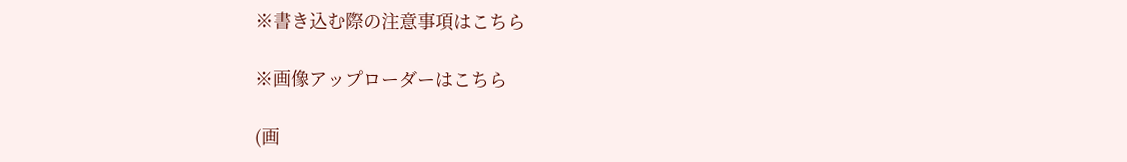※書き込む際の注意事項はこちら

※画像アップローダーはこちら

(画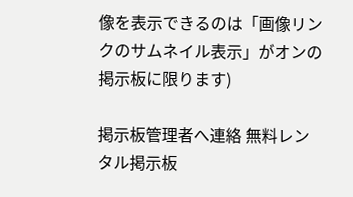像を表示できるのは「画像リンクのサムネイル表示」がオンの掲示板に限ります)

掲示板管理者へ連絡 無料レンタル掲示板